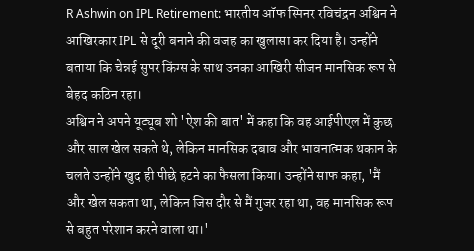R Ashwin on IPL Retirement: भारतीय ऑफ स्पिनर रविचंद्रन अश्विन ने आखिरकार IPL से दूरी बनाने की वजह का खुलासा कर दिया है। उन्होंने बताया कि चेन्नई सुपर किंग्स के साथ उनका आखिरी सीजन मानसिक रूप से बेहद कठिन रहा।
अश्विन ने अपने यूट्यूब शो 'ऐश की बात' में कहा कि वह आईपीएल में कुछ और साल खेल सकते थे, लेकिन मानसिक दबाव और भावनात्मक थकान के चलते उन्होंने खुद ही पीछे हटने का फैसला किया। उन्होंने साफ कहा, 'मैं और खेल सकता था, लेकिन जिस दौर से मैं गुजर रहा था, वह मानसिक रूप से बहुत परेशान करने वाला था।'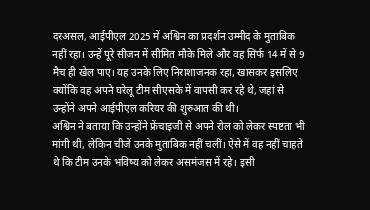दरअसल, आईपीएल 2025 में अश्विन का प्रदर्शन उम्मीद के मुताबिक नहीं रहा। उन्हें पूरे सीजन में सीमित मौके मिले और वह सिर्फ 14 में से 9 मैच ही खेल पाए। यह उनके लिए निराशाजनक रहा, खासकर इसलिए क्योंकि वह अपने घरेलू टीम सीएसके में वापसी कर रहे थे, जहां से उन्होंने अपने आईपीएल करियर की शुरुआत की थी।
अश्विन ने बताया कि उन्होंने फ्रेंचाइजी से अपने रोल को लेकर स्पष्टता भी मांगी थी, लेकिन चीजें उनके मुताबिक नहीं चलीं। ऐसे में वह नहीं चाहते थे कि टीम उनके भविष्य को लेकर असमंजस में रहे। इसी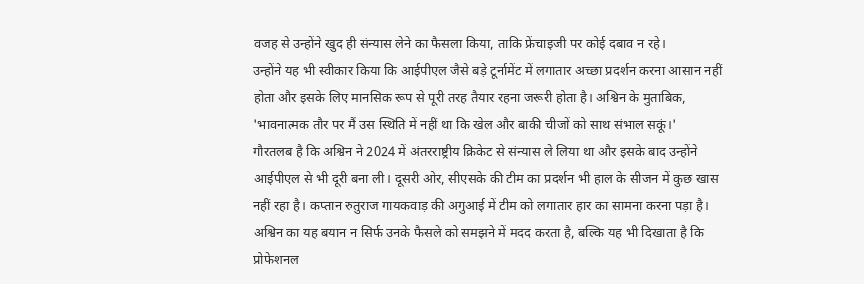वजह से उन्होंने खुद ही संन्यास लेने का फैसला किया, ताकि फ्रेंचाइजी पर कोई दबाव न रहे।
उन्होंने यह भी स्वीकार किया कि आईपीएल जैसे बड़े टूर्नामेंट में लगातार अच्छा प्रदर्शन करना आसान नहीं होता और इसके लिए मानसिक रूप से पूरी तरह तैयार रहना जरूरी होता है। अश्विन के मुताबिक, 'भावनात्मक तौर पर मैं उस स्थिति में नहीं था कि खेल और बाकी चीजों को साथ संभाल सकूं।'
गौरतलब है कि अश्विन ने 2024 में अंतरराष्ट्रीय क्रिकेट से संन्यास ले लिया था और इसके बाद उन्होंने आईपीएल से भी दूरी बना ली। दूसरी ओर, सीएसके की टीम का प्रदर्शन भी हाल के सीजन में कुछ खास नहीं रहा है। कप्तान रुतुराज गायकवाड़ की अगुआई में टीम को लगातार हार का सामना करना पड़ा है।
अश्विन का यह बयान न सिर्फ उनके फैसले को समझने में मदद करता है, बल्कि यह भी दिखाता है कि प्रोफेशनल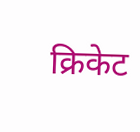क्रिकेट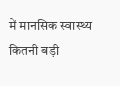में मानसिक स्वास्थ्य कितनी बड़ी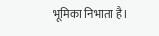भूमिका निभाता है।